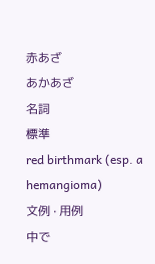赤あざ
あかあざ
名詞
標準
red birthmark (esp. a hemangioma)
文例 · 用例
中で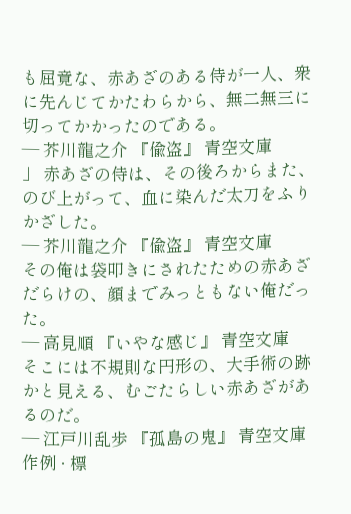も屈竟な、赤あざのある侍が一人、衆に先んじてかたわらから、無二無三に切ってかかったのである。
— 芥川龍之介 『偸盗』 青空文庫
」 赤あざの侍は、その後ろからまた、のび上がって、血に染んだ太刀をふりかざした。
— 芥川龍之介 『偸盗』 青空文庫
その俺は袋叩きにされたための赤あざだらけの、顔までみっともない俺だった。
— 高見順 『いやな感じ』 青空文庫
そこには不規則な円形の、大手術の跡かと見える、むごたらしい赤あざがあるのだ。
— 江戸川乱歩 『孤島の鬼』 青空文庫
作例 · 標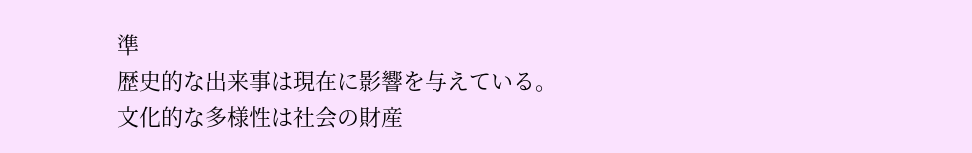準
歴史的な出来事は現在に影響を与えている。
文化的な多様性は社会の財産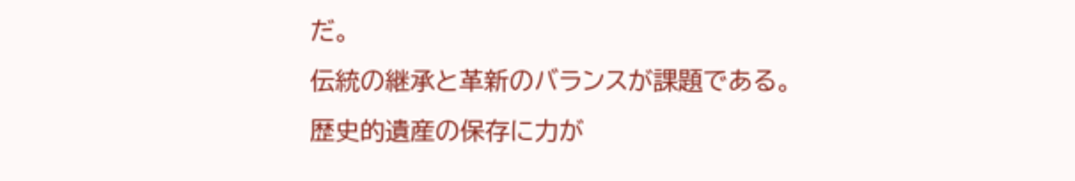だ。
伝統の継承と革新のバランスが課題である。
歴史的遺産の保存に力が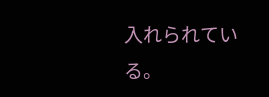入れられている。